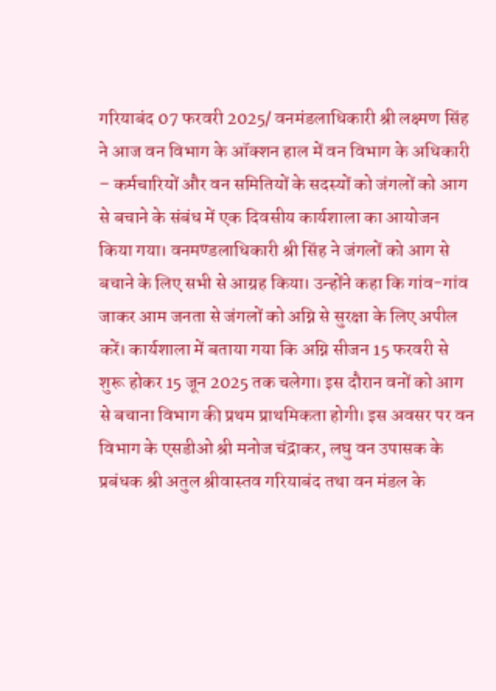गरियाबंद 07 फरवरी 2025/ वनमंडलाधिकारी श्री लक्ष्मण सिंह ने आज वन विभाग के ऑक्शन हाल में वन विभाग के अधिकारी – कर्मचारियों और वन समितियों के सदस्यों को जंगलों को आग से बचाने के संबंध में एक दिवसीय कार्यशाला का आयोजन किया गया। वनमण्डलाधिकारी श्री सिंह ने जंगलों को आग से बचाने के लिए सभी से आग्रह किया। उन्होंने कहा कि गांव-गांव जाकर आम जनता से जंगलों को अग्नि से सुरक्षा के लिए अपील करें। कार्यशाला में बताया गया कि अग्नि सीजन 15 फरवरी से शुरू होकर 15 जून 2025 तक चलेगा। इस दौरान वनों को आग से बचाना विभाग की प्रथम प्राथमिकता होगी। इस अवसर पर वन विभाग के एसडीओ श्री मनोज चंद्राकर, लघु वन उपासक के प्रबंधक श्री अतुल श्रीवास्तव गरियाबंद तथा वन मंडल के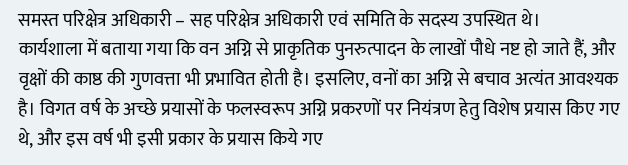समस्त परिक्षेत्र अधिकारी – सह परिक्षेत्र अधिकारी एवं समिति के सदस्य उपस्थित थे।
कार्यशाला में बताया गया कि वन अग्नि से प्राकृतिक पुनरुत्पादन के लाखों पौधे नष्ट हो जाते हैं, और वृक्षों की काष्ठ की गुणवत्ता भी प्रभावित होती है। इसलिए, वनों का अग्नि से बचाव अत्यंत आवश्यक है। विगत वर्ष के अच्छे प्रयासों के फलस्वरूप अग्नि प्रकरणों पर नियंत्रण हेतु विशेष प्रयास किए गए थे, और इस वर्ष भी इसी प्रकार के प्रयास किये गए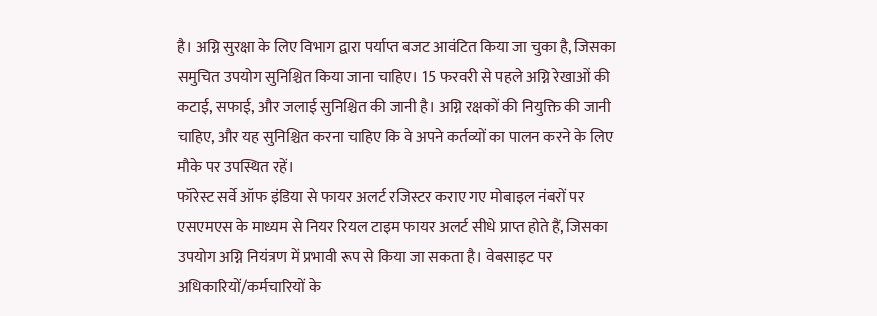है। अग्नि सुरक्षा के लिए विभाग द्वारा पर्याप्त बजट आवंटित किया जा चुका है, जिसका समुचित उपयोग सुनिश्चित किया जाना चाहिए। 15 फरवरी से पहले अग्नि रेखाओं की कटाई, सफाई, और जलाई सुनिश्चित की जानी है। अग्नि रक्षकों की नियुक्ति की जानी चाहिए, और यह सुनिश्चित करना चाहिए कि वे अपने कर्तव्यों का पालन करने के लिए मौके पर उपस्थित रहें।
फॉरेस्ट सर्वे ऑफ इंडिया से फायर अलर्ट रजिस्टर कराए गए मोबाइल नंबरों पर एसएमएस के माध्यम से नियर रियल टाइम फायर अलर्ट सीधे प्राप्त होते हैं, जिसका उपयोग अग्नि नियंत्रण में प्रभावी रूप से किया जा सकता है। वेबसाइट पर अधिकारियों/कर्मचारियों के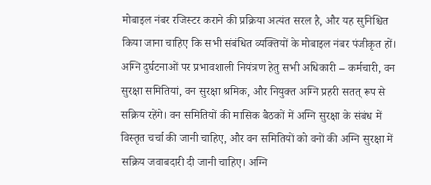मोबाइल नंबर रजिस्टर कराने की प्रक्रिया अत्यंत सरल है, और यह सुनिश्चित किया जाना चाहिए कि सभी संबंधित व्यक्तियों के मोबाइल नंबर पंजीकृत हों। अग्नि दुर्घटनाओं पर प्रभावशाली नियंत्रण हेतु सभी अधिकारी – कर्मचारी, वन सुरक्षा समितियां, वन सुरक्षा श्रमिक, और नियुक्त अग्नि प्रहरी सतत् रूप से सक्रिय रहेंगे। वन समितियों की मासिक बैठकों में अग्नि सुरक्षा के संबंध में विस्तृत चर्चा की जानी चाहिए, और वन समितियों को वनों की अग्नि सुरक्षा में सक्रिय जवाबदारी दी जानी चाहिए। अग्नि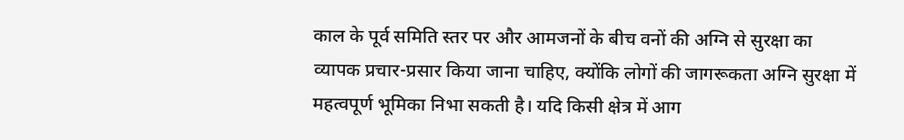काल के पूर्व समिति स्तर पर और आमजनों के बीच वनों की अग्नि से सुरक्षा का व्यापक प्रचार-प्रसार किया जाना चाहिए, क्योंकि लोगों की जागरूकता अग्नि सुरक्षा में महत्वपूर्ण भूमिका निभा सकती है। यदि किसी क्षेत्र में आग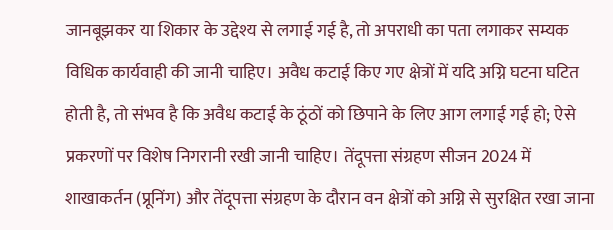जानबूझकर या शिकार के उद्देश्य से लगाई गई है, तो अपराधी का पता लगाकर सम्यक विधिक कार्यवाही की जानी चाहिए। अवैध कटाई किए गए क्षेत्रों में यदि अग्नि घटना घटित होती है, तो संभव है कि अवैध कटाई के ठूंठों को छिपाने के लिए आग लगाई गई हो; ऐसे प्रकरणों पर विशेष निगरानी रखी जानी चाहिए। तेंदूपत्ता संग्रहण सीजन 2024 में शाखाकर्तन (प्रूनिंग) और तेंदूपत्ता संग्रहण के दौरान वन क्षेत्रों को अग्नि से सुरक्षित रखा जाना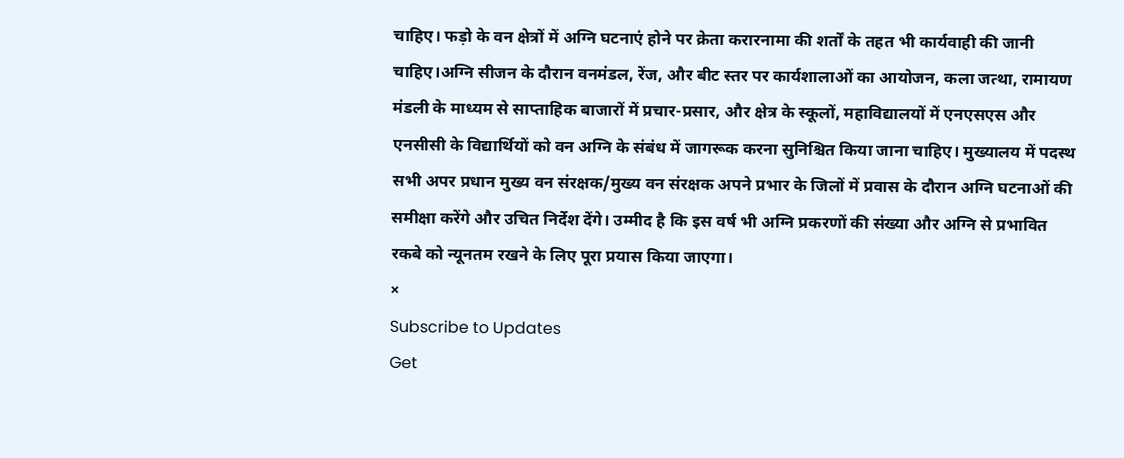चाहिए। फड़ो के वन क्षेत्रों में अग्नि घटनाएं होने पर क्रेता करारनामा की शर्तों के तहत भी कार्यवाही की जानी चाहिए।अग्नि सीजन के दौरान वनमंडल, रेंज, और बीट स्तर पर कार्यशालाओं का आयोजन, कला जत्था, रामायण मंडली के माध्यम से साप्ताहिक बाजारों में प्रचार-प्रसार, और क्षेत्र के स्कूलों, महाविद्यालयों में एनएसएस और एनसीसी के विद्यार्थियों को वन अग्नि के संबंध में जागरूक करना सुनिश्चित किया जाना चाहिए। मुख्यालय में पदस्थ सभी अपर प्रधान मुख्य वन संरक्षक/मुख्य वन संरक्षक अपने प्रभार के जिलों में प्रवास के दौरान अग्नि घटनाओं की समीक्षा करेंगे और उचित निर्देश देंगे। उम्मीद है कि इस वर्ष भी अग्नि प्रकरणों की संख्या और अग्नि से प्रभावित रकबे को न्यूनतम रखने के लिए पूरा प्रयास किया जाएगा।
×
Subscribe to Updates
Get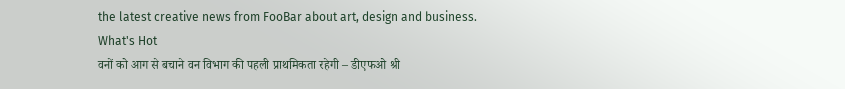the latest creative news from FooBar about art, design and business.
What's Hot
वनों को आग से बचाने वन विभाग की पहली प्राथमिकता रहेगी – डीएफओ श्री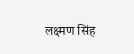लक्ष्मण सिंह